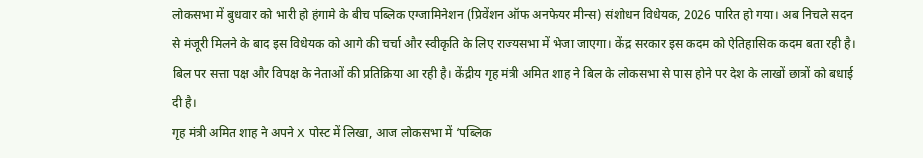लोकसभा में बुधवार को भारी हो हंगामे के बीच पब्लिक एग्जामिनेशन (प्रिवेंशन ऑफ अनफेयर मीन्स) संशोधन विधेयक, 2026 पारित हो गया। अब निचले सदन से मंजूरी मिलने के बाद इस विधेयक को आगे की चर्चा और स्वीकृति के लिए राज्यसभा में भेजा जाएगा। केंद्र सरकार इस कदम को ऐतिहासिक कदम बता रही है। बिल पर सत्ता पक्ष और विपक्ष के नेताओं की प्रतिक्रिया आ रही है। केंद्रीय गृह मंत्री अमित शाह ने बिल के लोकसभा से पास होने पर देश के लाखों छात्रों को बधाई दी है।
गृह मंत्री अमित शाह ने अपने X पोस्ट में लिखा, आज लोकसभा में ‘पब्लिक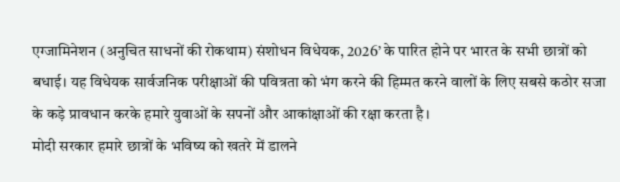एग्जामिनेशन (अनुचित साधनों की रोकथाम) संशोधन विधेयक, 2026’ के पारित होने पर भारत के सभी छात्रों को बधाई। यह विधेयक सार्वजनिक परीक्षाओं की पवित्रता को भंग करने की हिम्मत करने वालों के लिए सबसे कठोर सजा के कड़े प्रावधान करके हमारे युवाओं के सपनों और आकांक्षाओं की रक्षा करता है।
मोदी सरकार हमारे छात्रों के भविष्य को खतरे में डालने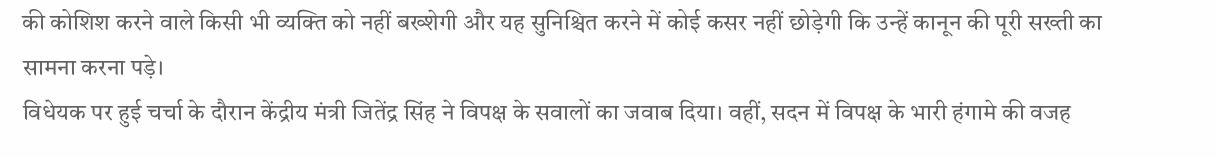की कोशिश करने वाले किसी भी व्यक्ति को नहीं बख्शेगी और यह सुनिश्चित करने में कोई कसर नहीं छोड़ेगी कि उन्हें कानून की पूरी सख्ती का सामना करना पड़े।
विधेयक पर हुई चर्चा के दौरान केंद्रीय मंत्री जितेंद्र सिंह ने विपक्ष के सवालों का जवाब दिया। वहीं, सदन में विपक्ष के भारी हंगामे की वजह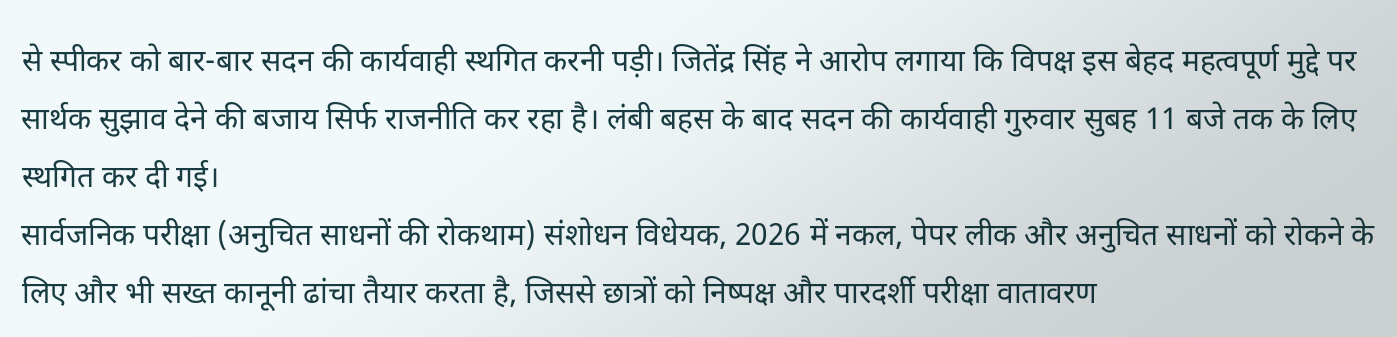से स्पीकर को बार-बार सदन की कार्यवाही स्थगित करनी पड़ी। जितेंद्र सिंह ने आरोप लगाया कि विपक्ष इस बेहद महत्वपूर्ण मुद्दे पर सार्थक सुझाव देने की बजाय सिर्फ राजनीति कर रहा है। लंबी बहस के बाद सदन की कार्यवाही गुरुवार सुबह 11 बजे तक के लिए स्थगित कर दी गई।
सार्वजनिक परीक्षा (अनुचित साधनों की रोकथाम) संशोधन विधेयक, 2026 में नकल, पेपर लीक और अनुचित साधनों को रोकने के लिए और भी सख्त कानूनी ढांचा तैयार करता है, जिससे छात्रों को निष्पक्ष और पारदर्शी परीक्षा वातावरण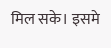मिल सके। इसमे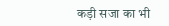कड़ी सजा का भी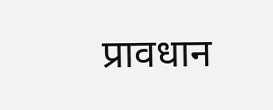प्रावधान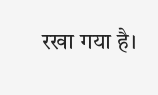रखा गया है।